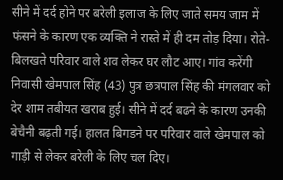सीने में दर्द होने पर बरेली इलाज के लिए जाते समय जाम में फंसने के कारण एक व्यक्ति ने रास्ते में ही दम तोड़ दिया। रोते-बिलखते परिवार वाले शव लेकर घर लौट आए। गांव करेंगी निवासी खेमपाल सिंह (43) पुत्र छत्रपाल सिंह की मंगलवार को देर शाम तबीयत खराब हुई। सीने में दर्द बढने के कारण उनकी बेचैनी बढ़ती गई। हालत बिगडने पर परिवार वाले खेमपाल को गाड़ी से लेकर बरेली के लिए चल दिए।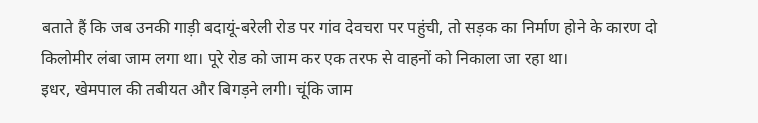बताते हैं कि जब उनकी गाड़ी बदायूं-बरेली रोड पर गांव देवचरा पर पहुंची, तो सड़क का निर्माण होने के कारण दो किलोमीर लंबा जाम लगा था। पूरे रोड को जाम कर एक तरफ से वाहनों को निकाला जा रहा था।
इधर, खेमपाल की तबीयत और बिगड़ने लगी। चूंकि जाम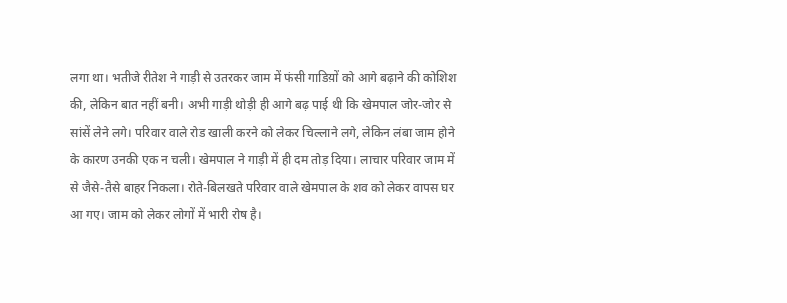लगा था। भतीजे रीतेश ने गाड़ी से उतरकर जाम में फंसी गाडिय़ों को आगे बढ़ाने की कोशिश की, लेकिन बात नहीं बनी। अभी गाड़ी थोड़ी ही आगे बढ़ पाई थी कि खेमपाल जोर-जोर से सांसें लेने लगे। परिवार वाले रोड खाली करने को लेकर चिल्लाने लगे, लेकिन लंबा जाम होने के कारण उनकी एक न चली। खेमपाल ने गाड़ी में ही दम तोड़ दिया। लाचार परिवार जाम में से जैसे-तैसे बाहर निकला। रोते-बिलखते परिवार वाले खेमपाल के शव को लेकर वापस घर आ गए। जाम को लेकर लोगों में भारी रोष है।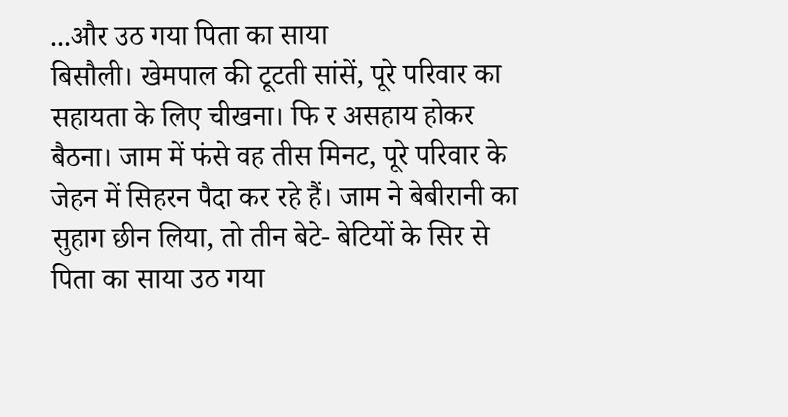...और उठ गया पिता का साया
बिसौली। खेमपाल की टूटती सांसें, पूरे परिवार का सहायता के लिए चीखना। फि र असहाय होकर बैठना। जाम में फंसे वह तीस मिनट, पूरे परिवार के जेहन में सिहरन पैदा कर रहे हैं। जाम ने बेबीरानी का सुहाग छीन लिया, तो तीन बेटे- बेटियों के सिर से पिता का साया उठ गया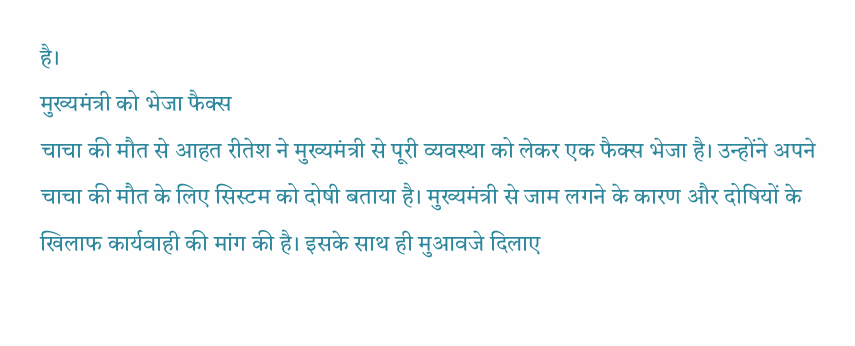है।
मुख्यमंत्री को भेजा फैक्स
चाचा की मौत से आहत रीतेश ने मुख्यमंत्री से पूरी व्यवस्था को लेकर एक फैक्स भेजा है। उन्होंने अपने चाचा की मौत के लिए सिस्टम को दोषी बताया है। मुख्यमंत्री से जाम लगने के कारण और दोषियों के खिलाफ कार्यवाही की मांग की है। इसके साथ ही मुआवजे दिलाए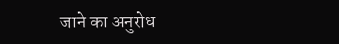जाने का अनुरोध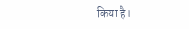किया है।